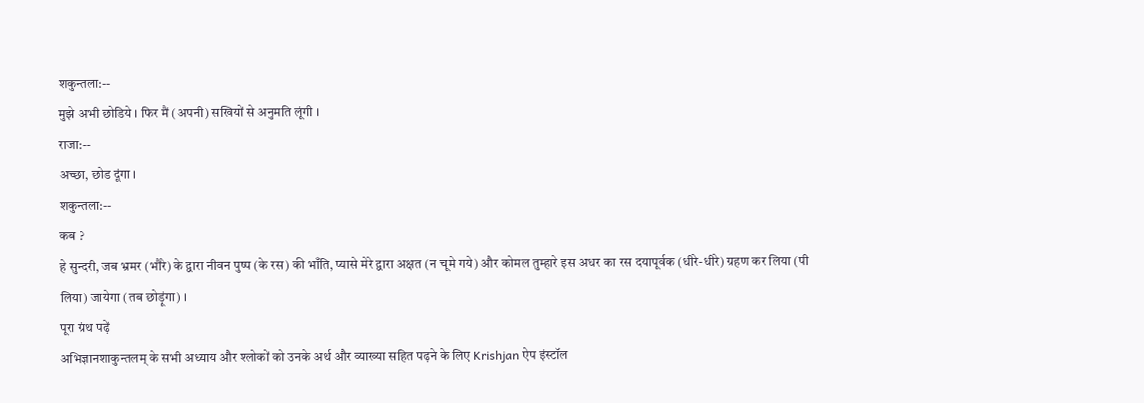शकुन्तला:--
मुझे अभी छोडिये । फिर मैं (अपनी) सखियों से अनुमति लूंगी ।
राजा:--
अच्छा, छोड दूंगा ।
शकुन्तला:--
कब ?
हे सुन्दरी, जब भ्रमर (भौंरे) के द्वारा नीवन पुष्प (के रस) की भाँति, प्यासे मेरे द्वारा अक्षत (न चूमे गये) और कोमल तुम्हारे इस अधर का रस दयापूर्वक (धीरे-धीरे) ग्रहण कर लिया (पी लिया) जायेगा (तब छोड़ूंगा) ।
पूरा ग्रंथ पढ़ें
अभिज्ञानशाकुन्तलम् के सभी अध्याय और श्लोकों को उनके अर्थ और व्याख्या सहित पढ़ने के लिए Krishjan ऐप इंस्टॉल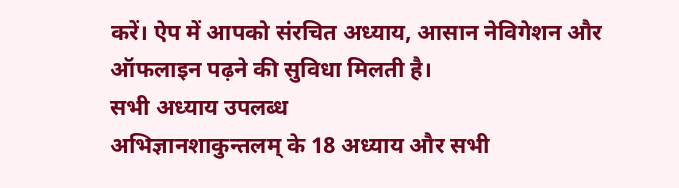करें। ऐप में आपको संरचित अध्याय, आसान नेविगेशन और ऑफलाइन पढ़ने की सुविधा मिलती है।
सभी अध्याय उपलब्ध
अभिज्ञानशाकुन्तलम् के 18 अध्याय और सभी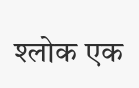श्लोक एक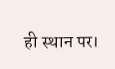ही स्थान पर।